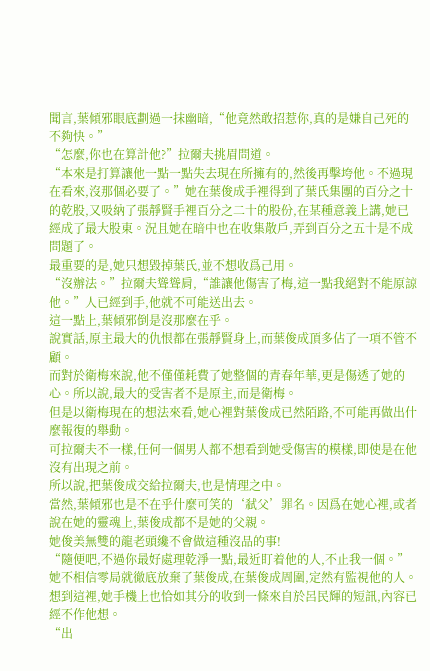聞言,葉傾邪眼底劃過一抹幽暗,“他竟然敢招惹你,真的是嫌自己死的不夠快。”
“怎麼,你也在算計他?”拉爾夫挑眉問道。
“本來是打算讓他一點一點失去現在所擁有的,然後再擊垮他。不過現在看來,沒那個必要了。”她在葉俊成手裡得到了葉氏集團的百分之十的乾股,又吸納了張靜賢手裡百分之二十的股份,在某種意義上講,她已經成了最大股東。況且她在暗中也在收集散戶,弄到百分之五十是不成問題了。
最重要的是,她只想毀掉葉氏,並不想收爲己用。
“沒辦法。”拉爾夫聳聳肩,“誰讓他傷害了梅,這一點我絕對不能原諒他。”人已經到手,他就不可能送出去。
這一點上,葉傾邪倒是沒那麼在乎。
說實話,原主最大的仇恨都在張靜賢身上,而葉俊成頂多佔了一項不管不顧。
而對於衛梅來說,他不僅僅耗費了她整個的青春年華,更是傷透了她的心。所以說,最大的受害者不是原主,而是衛梅。
但是以衛梅現在的想法來看,她心裡對葉俊成已然陌路,不可能再做出什麼報復的舉動。
可拉爾夫不一樣,任何一個男人都不想看到她受傷害的模樣,即使是在他沒有出現之前。
所以說,把葉俊成交給拉爾夫,也是情理之中。
當然,葉傾邪也是不在乎什麼可笑的‘弒父’罪名。因爲在她心裡,或者說在她的靈魂上,葉俊成都不是她的父親。
她俊美無雙的龍老頭纔不會做這種沒品的事!
“隨便吧,不過你最好處理乾淨一點,最近盯着他的人,不止我一個。”她不相信零局就徹底放棄了葉俊成,在葉俊成周圍,定然有監視他的人。
想到這裡,她手機上也恰如其分的收到一條來自於呂民輝的短訊,內容已經不作他想。
“出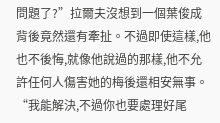問題了?”拉爾夫沒想到一個葉俊成背後竟然還有牽扯。不過即使這樣,他也不後悔,就像他說過的那樣,他不允許任何人傷害她的梅後還相安無事。
“我能解決,不過你也要處理好尾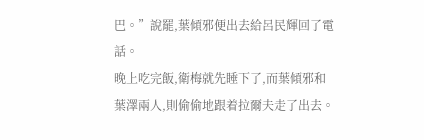巴。”說罷,葉傾邪便出去給呂民輝回了電話。
晚上吃完飯,衛梅就先睡下了,而葉傾邪和葉澤兩人,則偷偷地跟着拉爾夫走了出去。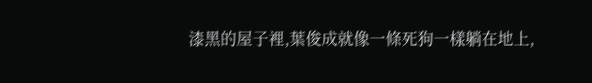漆黑的屋子裡,葉俊成就像一條死狗一樣躺在地上,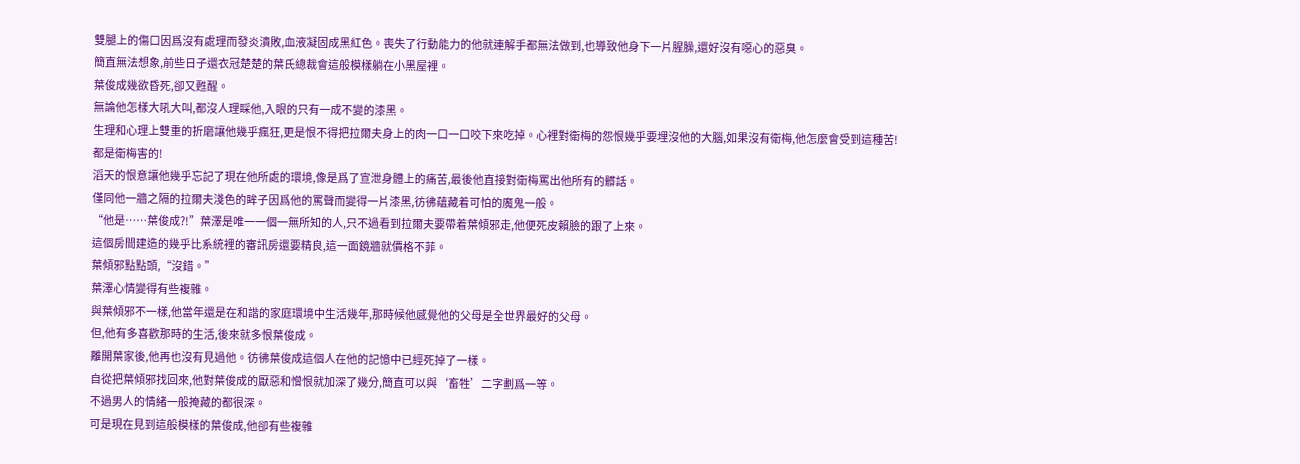雙腿上的傷口因爲沒有處理而發炎潰敗,血液凝固成黑紅色。喪失了行動能力的他就連解手都無法做到,也導致他身下一片腥臊,還好沒有噁心的惡臭。
簡直無法想象,前些日子還衣冠楚楚的葉氏總裁會這般模樣躺在小黑屋裡。
葉俊成幾欲昏死,卻又甦醒。
無論他怎樣大吼大叫,都沒人理睬他,入眼的只有一成不變的漆黑。
生理和心理上雙重的折磨讓他幾乎瘋狂,更是恨不得把拉爾夫身上的肉一口一口咬下來吃掉。心裡對衛梅的怨恨幾乎要埋沒他的大腦,如果沒有衛梅,他怎麼會受到這種苦!都是衛梅害的!
滔天的恨意讓他幾乎忘記了現在他所處的環境,像是爲了宣泄身體上的痛苦,最後他直接對衛梅罵出他所有的髒話。
僅同他一牆之隔的拉爾夫淺色的眸子因爲他的罵聲而變得一片漆黑,彷彿蘊藏着可怕的魔鬼一般。
“他是……葉俊成?!”葉澤是唯一一個一無所知的人,只不過看到拉爾夫要帶着葉傾邪走,他便死皮賴臉的跟了上來。
這個房間建造的幾乎比系統裡的審訊房還要精良,這一面鏡牆就價格不菲。
葉傾邪點點頭,“沒錯。”
葉澤心情變得有些複雜。
與葉傾邪不一樣,他當年還是在和諧的家庭環境中生活幾年,那時候他感覺他的父母是全世界最好的父母。
但,他有多喜歡那時的生活,後來就多恨葉俊成。
離開葉家後,他再也沒有見過他。彷彿葉俊成這個人在他的記憶中已經死掉了一樣。
自從把葉傾邪找回來,他對葉俊成的厭惡和憎恨就加深了幾分,簡直可以與‘畜牲’二字劃爲一等。
不過男人的情緒一般掩藏的都很深。
可是現在見到這般模樣的葉俊成,他卻有些複雜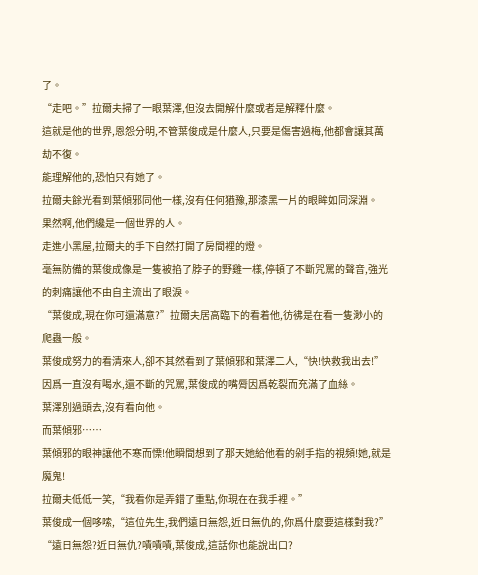了。
“走吧。”拉爾夫掃了一眼葉澤,但沒去開解什麼或者是解釋什麼。
這就是他的世界,恩怨分明,不管葉俊成是什麼人,只要是傷害過梅,他都會讓其萬劫不復。
能理解他的,恐怕只有她了。
拉爾夫餘光看到葉傾邪同他一樣,沒有任何猶豫,那漆黑一片的眼眸如同深淵。
果然啊,他們纔是一個世界的人。
走進小黑屋,拉爾夫的手下自然打開了房間裡的燈。
毫無防備的葉俊成像是一隻被掐了脖子的野雞一樣,停頓了不斷咒罵的聲音,強光的刺痛讓他不由自主流出了眼淚。
“葉俊成,現在你可還滿意?”拉爾夫居高臨下的看着他,彷彿是在看一隻渺小的爬蟲一般。
葉俊成努力的看清來人,卻不其然看到了葉傾邪和葉澤二人,“快!快救我出去!”
因爲一直沒有喝水,還不斷的咒罵,葉俊成的嘴脣因爲乾裂而充滿了血絲。
葉澤別過頭去,沒有看向他。
而葉傾邪……
葉傾邪的眼神讓他不寒而慄!他瞬間想到了那天她給他看的剁手指的視頻!她,就是魔鬼!
拉爾夫低低一笑,“我看你是弄錯了重點,你現在在我手裡。”
葉俊成一個哆嗦,“這位先生,我們遠日無怨,近日無仇的,你爲什麼要這樣對我?”
“遠日無怨?近日無仇?嘖嘖嘖,葉俊成,這話你也能說出口?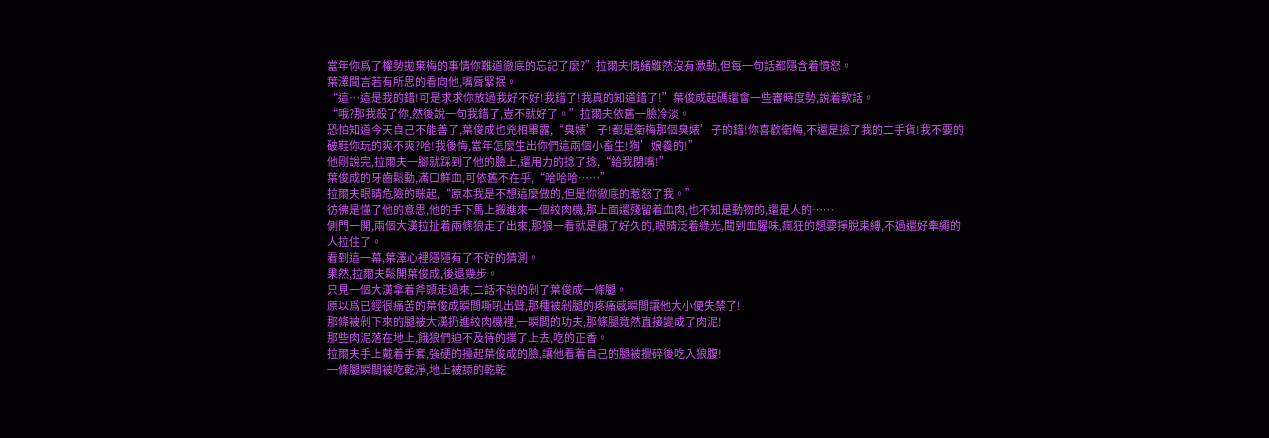當年你爲了權勢拋棄梅的事情你難道徹底的忘記了麼?”拉爾夫情緒雖然沒有激動,但每一句話都隱含着憤怒。
葉澤聞言若有所思的看向他,嘴脣緊抿。
“這…這是我的錯!可是求求你放過我好不好!我錯了!我真的知道錯了!”葉俊成起碼還會一些審時度勢,說着軟話。
“哦?那我殺了你,然後說一句我錯了,豈不就好了。”拉爾夫依舊一臉冷淡。
恐怕知道今天自己不能善了,葉俊成也兇相畢露,“臭婊’子!都是衛梅那個臭婊’子的錯!你喜歡衛梅,不還是撿了我的二手貨!我不要的破鞋你玩的爽不爽?哈!我後悔,當年怎麼生出你們這兩個小畜生!狗’娘養的!”
他剛說完,拉爾夫一腳就踩到了他的臉上,還用力的捻了捻,“給我閉嘴!”
葉俊成的牙齒鬆動,滿口鮮血,可依舊不在乎,“哈哈哈……”
拉爾夫眼睛危險的眯起,“原本我是不想這麼做的,但是你徹底的惹怒了我。”
彷彿是懂了他的意思,他的手下馬上搬進來一個絞肉機,那上面還殘留着血肉,也不知是動物的,還是人的……
側門一開,兩個大漢拉扯着兩條狼走了出來,那狼一看就是餓了好久的,眼睛泛着綠光,聞到血腥味,瘋狂的想要掙脫束縛,不過還好牽繩的人拉住了。
看到這一幕,葉澤心裡隱隱有了不好的猜測。
果然,拉爾夫鬆開葉俊成,後退幾步。
只見一個大漢拿着斧頭走過來,二話不說的剁了葉俊成一條腿。
原以爲已經很痛苦的葉俊成瞬間嘶吼出聲,那種被剁腿的疼痛感瞬間讓他大小便失禁了!
那條被剁下來的腿被大漢扔進絞肉機裡,一瞬間的功夫,那條腿竟然直接變成了肉泥!
那些肉泥落在地上,餓狼們迫不及待的撲了上去,吃的正香。
拉爾夫手上戴着手套,強硬的擡起葉俊成的臉,讓他看着自己的腿被攪碎後吃入狼腹!
一條腿瞬間被吃乾淨,地上被舔的乾乾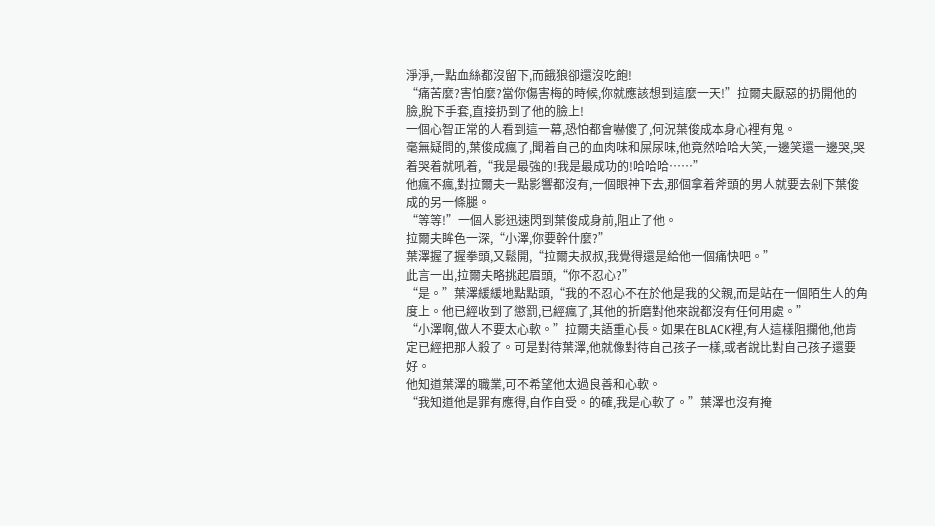淨淨,一點血絲都沒留下,而餓狼卻還沒吃飽!
“痛苦麼?害怕麼?當你傷害梅的時候,你就應該想到這麼一天!”拉爾夫厭惡的扔開他的臉,脫下手套,直接扔到了他的臉上!
一個心智正常的人看到這一幕,恐怕都會嚇傻了,何況葉俊成本身心裡有鬼。
毫無疑問的,葉俊成瘋了,聞着自己的血肉味和屎尿味,他竟然哈哈大笑,一邊笑還一邊哭,哭着哭着就吼着,“我是最強的!我是最成功的!哈哈哈……”
他瘋不瘋,對拉爾夫一點影響都沒有,一個眼神下去,那個拿着斧頭的男人就要去剁下葉俊成的另一條腿。
“等等!”一個人影迅速閃到葉俊成身前,阻止了他。
拉爾夫眸色一深,“小澤,你要幹什麼?”
葉澤握了握拳頭,又鬆開,“拉爾夫叔叔,我覺得還是給他一個痛快吧。”
此言一出,拉爾夫略挑起眉頭,“你不忍心?”
“是。”葉澤緩緩地點點頭,“我的不忍心不在於他是我的父親,而是站在一個陌生人的角度上。他已經收到了懲罰,已經瘋了,其他的折磨對他來說都沒有任何用處。”
“小澤啊,做人不要太心軟。”拉爾夫語重心長。如果在BLACK裡,有人這樣阻攔他,他肯定已經把那人殺了。可是對待葉澤,他就像對待自己孩子一樣,或者說比對自己孩子還要好。
他知道葉澤的職業,可不希望他太過良善和心軟。
“我知道他是罪有應得,自作自受。的確,我是心軟了。”葉澤也沒有掩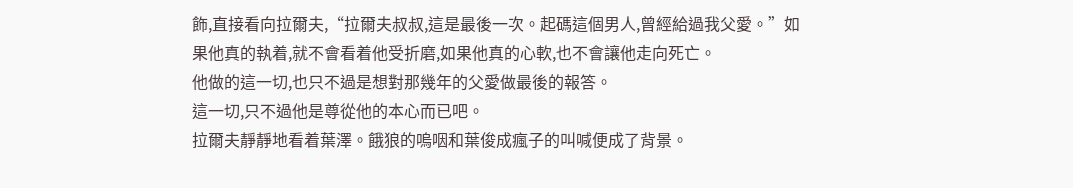飾,直接看向拉爾夫,“拉爾夫叔叔,這是最後一次。起碼這個男人,曾經給過我父愛。”如果他真的執着,就不會看着他受折磨,如果他真的心軟,也不會讓他走向死亡。
他做的這一切,也只不過是想對那幾年的父愛做最後的報答。
這一切,只不過他是尊從他的本心而已吧。
拉爾夫靜靜地看着葉澤。餓狼的嗚咽和葉俊成瘋子的叫喊便成了背景。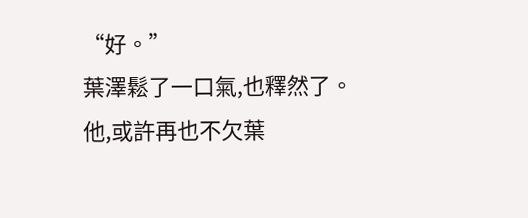“好。”
葉澤鬆了一口氣,也釋然了。
他,或許再也不欠葉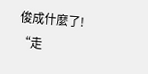俊成什麼了!
“走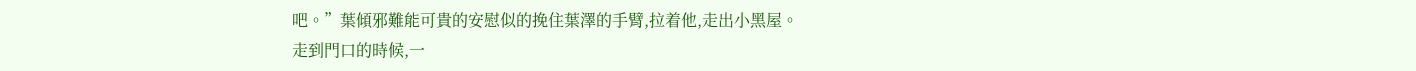吧。”葉傾邪難能可貴的安慰似的挽住葉澤的手臂,拉着他,走出小黑屋。
走到門口的時候,一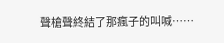聲槍聲終結了那瘋子的叫喊……